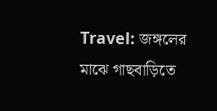Travel: জঙ্গলের মাঝে গাছবাড়িতে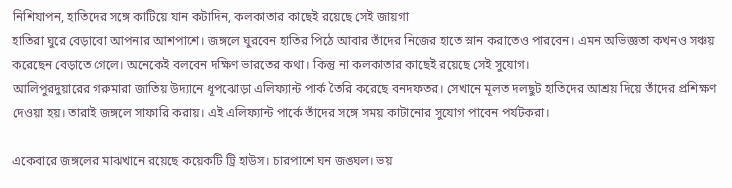নিশিযাপন, হাতিদের সঙ্গে কাটিয়ে যান কটাদিন, কলকাতার কাছেই রয়েছে সেই জায়গা
হাতিরা ঘুরে বেড়াবো আপনার আশপাশে। জঙ্গলে ঘুরবেন হাতির পিঠে আবার তাঁদের নিজের হাতে স্নান করাতেও পারবেন। এমন অভিজ্ঞতা কখনও সঞ্চয় করেছেন বেড়াতে গেলে। অনেকেই বলবেন দক্ষিণ ভারতের কথা। কিন্তু না কলকাতার কাছেই রয়েছে সেই সুযোগ।
আলিপুরদুয়ারের গরুমারা জাতিয় উদ্যানে ধূপঝোড়া এলিফ্যান্ট পার্ক তৈরি করেছে বনদফতর। সেখানে মূলত দলছুট হাতিদের আশ্রয় দিয়ে তাঁদের প্রশিক্ষণ দেওয়া হয়। তারাই জঙ্গলে সাফারি করায়। এই এলিফ্যান্ট পার্কে তাঁদের সঙ্গে সময় কাটানোর সুযোগ পাবেন পর্যটকরা।

একেবারে জঙ্গলের মাঝখানে রয়েছে কয়েকটি ট্রি হাউস। চারপাশে ঘন জঙ্ঘল। ভয়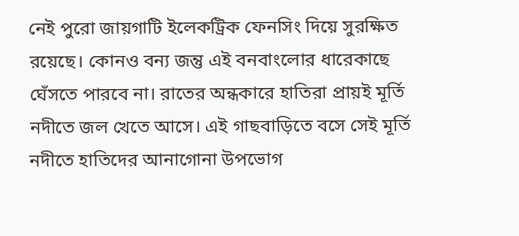নেই পুরো জায়গাটি ইলেকট্রিক ফেনসিং দিয়ে সুরক্ষিত রয়েছে। কোনও বন্য জন্তু এই বনবাংলোর ধারেকাছে ঘেঁসতে পারবে না। রাতের অন্ধকারে হাতিরা প্রায়ই মূর্তি নদীতে জল খেতে আসে। এই গাছবাড়িতে বসে সেই মূর্তি নদীতে হাতিদের আনাগোনা উপভোগ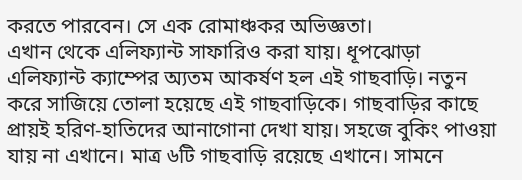করতে পারবেন। সে এক রোমাঞ্চকর অভিজ্ঞতা।
এখান থেকে এলিফ্যান্ট সাফারিও করা যায়। ধূপঝোড়া এলিফ্যান্ট ক্যাম্পের অ্যতম আকর্ষণ হল এই গাছবাড়ি। নতুন করে সাজিয়ে তোলা হয়েছে এই গাছবাড়িকে। গাছবাড়ির কাছে প্রায়ই হরিণ-হাতিদের আনাগোনা দেখা যায়। সহজে বুকিং পাওয়া যায় না এখানে। মাত্র ৬টি গাছবাড়ি রয়েছে এখানে। সামনে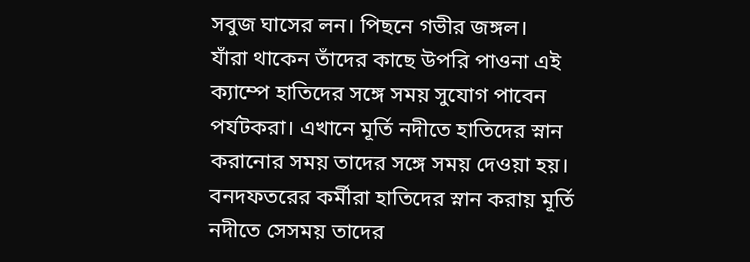সবুজ ঘাসের লন। পিছনে গভীর জঙ্গল।
যাঁরা থাকেন তাঁদের কাছে উপরি পাওনা এই ক্যাম্পে হাতিদের সঙ্গে সময় সুযোগ পাবেন পর্যটকরা। এখানে মূর্তি নদীতে হাতিদের স্নান করানোর সময় তাদের সঙ্গে সময় দেওয়া হয়। বনদফতরের কর্মীরা হাতিদের স্নান করায় মূর্তি নদীতে সেসময় তাদের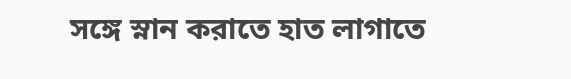সঙ্গে স্নান করাতে হাত লাগাতে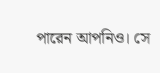পারেন আপনিও। সে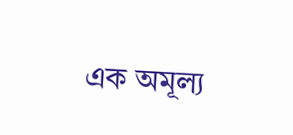এক অমূল্য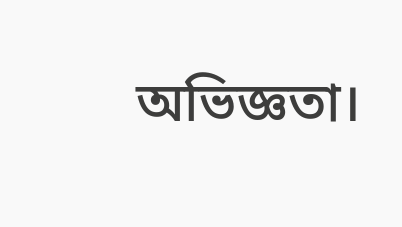অভিজ্ঞতা।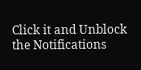Click it and Unblock the Notifications